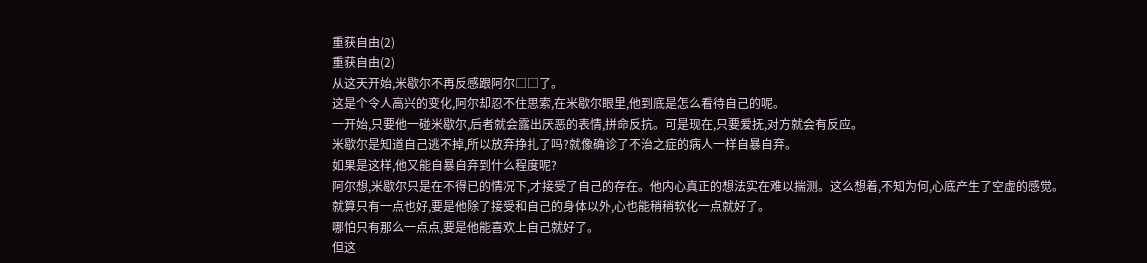重获自由(2)
重获自由(2)
从这天开始,米歇尔不再反感跟阿尔□□了。
这是个令人高兴的变化,阿尔却忍不住思索,在米歇尔眼里,他到底是怎么看待自己的呢。
一开始,只要他一碰米歇尔,后者就会露出厌恶的表情,拼命反抗。可是现在,只要爱抚,对方就会有反应。
米歇尔是知道自己逃不掉,所以放弃挣扎了吗?就像确诊了不治之症的病人一样自暴自弃。
如果是这样,他又能自暴自弃到什么程度呢?
阿尔想,米歇尔只是在不得已的情况下,才接受了自己的存在。他内心真正的想法实在难以揣测。这么想着,不知为何,心底产生了空虚的感觉。
就算只有一点也好,要是他除了接受和自己的身体以外,心也能稍稍软化一点就好了。
哪怕只有那么一点点,要是他能喜欢上自己就好了。
但这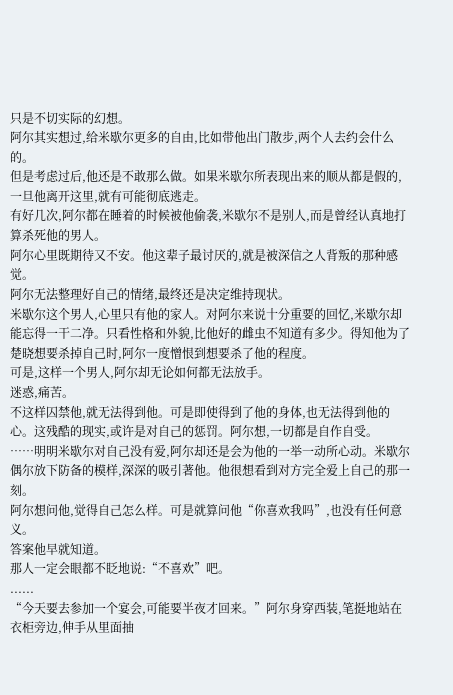只是不切实际的幻想。
阿尔其实想过,给米歇尔更多的自由,比如带他出门散步,两个人去约会什么的。
但是考虑过后,他还是不敢那么做。如果米歇尔所表现出来的顺从都是假的,一旦他离开这里,就有可能彻底逃走。
有好几次,阿尔都在睡着的时候被他偷袭,米歇尔不是别人,而是曾经认真地打算杀死他的男人。
阿尔心里既期待又不安。他这辈子最讨厌的,就是被深信之人背叛的那种感觉。
阿尔无法整理好自己的情绪,最终还是决定维持现状。
米歇尔这个男人,心里只有他的家人。对阿尔来说十分重要的回忆,米歇尔却能忘得一干二净。只看性格和外貌,比他好的雌虫不知道有多少。得知他为了楚晓想要杀掉自己时,阿尔一度憎恨到想要杀了他的程度。
可是,这样一个男人,阿尔却无论如何都无法放手。
迷惑,痛苦。
不这样囚禁他,就无法得到他。可是即使得到了他的身体,也无法得到他的心。这残酷的现实,或许是对自己的惩罚。阿尔想,一切都是自作自受。
……明明米歇尔对自己没有爱,阿尔却还是会为他的一举一动所心动。米歇尔偶尔放下防备的模样,深深的吸引著他。他很想看到对方完全爱上自己的那一刻。
阿尔想问他,觉得自己怎么样。可是就算问他“你喜欢我吗”,也没有任何意义。
答案他早就知道。
那人一定会眼都不眨地说:“不喜欢”吧。
......
“今天要去参加一个宴会,可能要半夜才回来。”阿尔身穿西装,笔挺地站在衣柜旁边,伸手从里面抽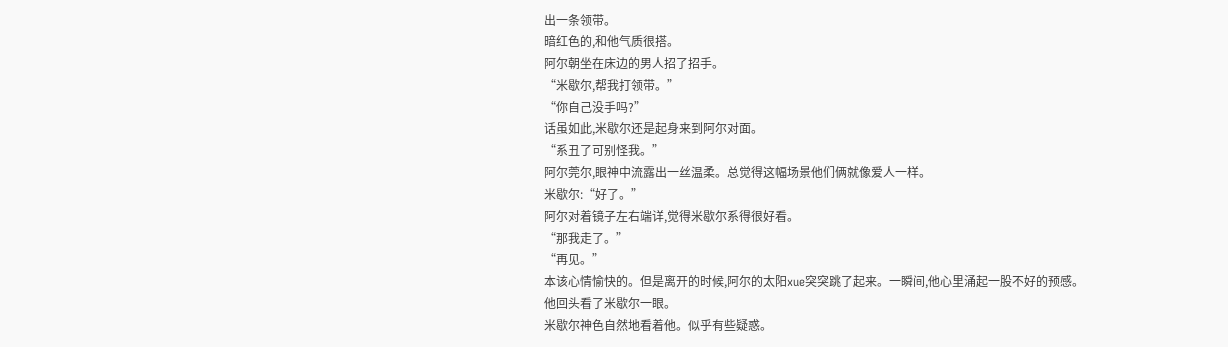出一条领带。
暗红色的,和他气质很搭。
阿尔朝坐在床边的男人招了招手。
“米歇尔,帮我打领带。”
“你自己没手吗?”
话虽如此,米歇尔还是起身来到阿尔对面。
“系丑了可别怪我。”
阿尔莞尔,眼神中流露出一丝温柔。总觉得这幅场景他们俩就像爱人一样。
米歇尔:“好了。”
阿尔对着镜子左右端详,觉得米歇尔系得很好看。
“那我走了。”
“再见。”
本该心情愉快的。但是离开的时候,阿尔的太阳xue突突跳了起来。一瞬间,他心里涌起一股不好的预感。
他回头看了米歇尔一眼。
米歇尔神色自然地看着他。似乎有些疑惑。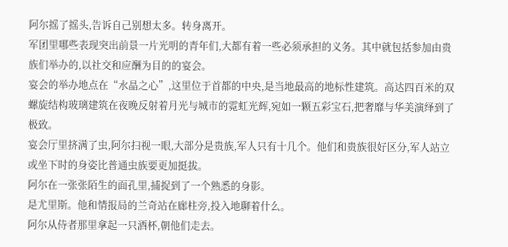阿尔摇了摇头,告诉自己别想太多。转身离开。
军团里哪些表现突出前景一片光明的青年们,大都有着一些必须承担的义务。其中就包括参加由贵族们举办的,以社交和应酬为目的的宴会。
宴会的举办地点在“水晶之心”,这里位于首都的中央,是当地最高的地标性建筑。高达四百米的双螺旋结构玻璃建筑在夜晚反射着月光与城市的霓虹光辉,宛如一颗五彩宝石,把奢靡与华美演绎到了极致。
宴会厅里挤满了虫,阿尔扫视一眼,大部分是贵族,军人只有十几个。他们和贵族很好区分,军人站立或坐下时的身姿比普通虫族要更加挺拔。
阿尔在一张张陌生的面孔里,捕捉到了一个熟悉的身影。
是尤里斯。他和情报局的兰奇站在廊柱旁,投入地聊着什么。
阿尔从侍者那里拿起一只酒杯,朝他们走去。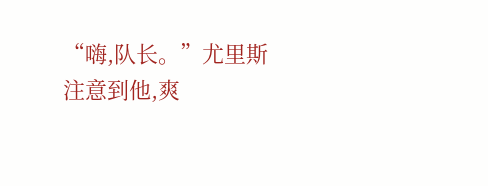“嗨,队长。”尤里斯注意到他,爽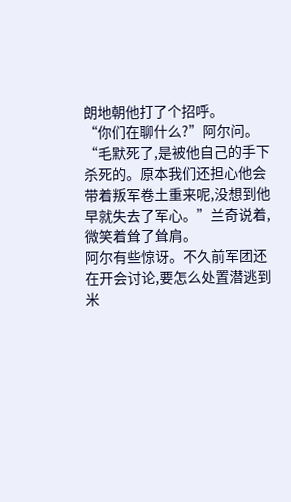朗地朝他打了个招呼。
“你们在聊什么?”阿尔问。
“毛默死了,是被他自己的手下杀死的。原本我们还担心他会带着叛军卷土重来呢,没想到他早就失去了军心。”兰奇说着,微笑着耸了耸肩。
阿尔有些惊讶。不久前军团还在开会讨论,要怎么处置潜逃到米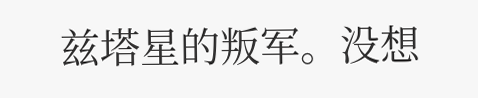兹塔星的叛军。没想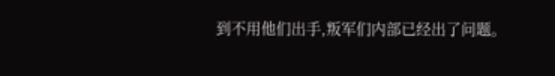到不用他们出手,叛军们内部已经出了问题。